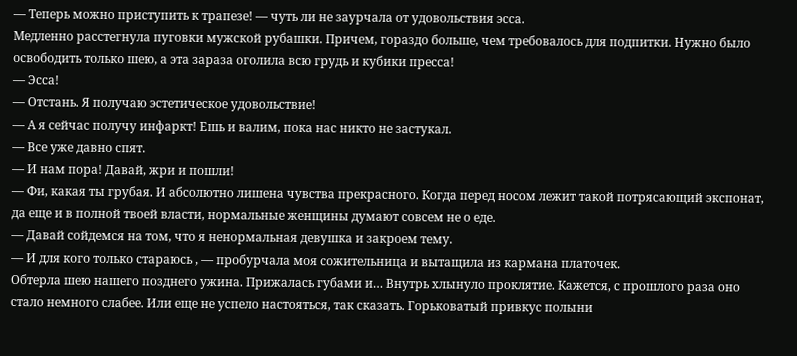— Теперь можно приступить к трапезе! — чуть ли не заурчала от удовольствия эсса.
Медленно расстегнула пуговки мужской рубашки. Причем, гораздо больше, чем требовалось для подпитки. Нужно было освободить только шею, а эта зараза оголила всю грудь и кубики пресса!
— Эсса!
— Отстань. Я получаю эстетическое удовольствие!
— А я сейчас получу инфаркт! Ешь и валим, пока нас никто не застукал.
— Все уже давно спят.
— И нам пора! Давай, жри и пошли!
— Фи, какая ты грубая. И абсолютно лишена чувства прекрасного. Когда перед носом лежит такой потрясающий экспонат, да еще и в полной твоей власти, нормальные женщины думают совсем не о еде.
— Давай сойдемся на том, что я ненормальная девушка и закроем тему.
— И для кого только стараюсь , — пробурчала моя сожительница и вытащила из кармана платочек.
Обтерла шею нашего позднего ужина. Прижалась губами и… Внутрь хлынуло проклятие. Кажется, с прошлого раза оно стало немного слабее. Или еще не успело настояться, так сказать. Горьковатый привкус полыни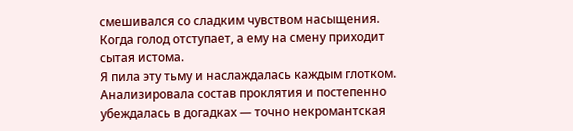смешивался со сладким чувством насыщения. Когда голод отступает, а ему на смену приходит сытая истома.
Я пила эту тьму и наслаждалась каждым глотком. Анализировала состав проклятия и постепенно убеждалась в догадках — точно некромантская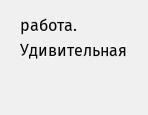работа. Удивительная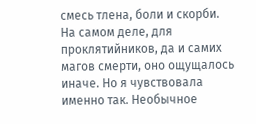смесь тлена, боли и скорби. На самом деле, для проклятийников, да и самих магов смерти, оно ощущалось иначе. Но я чувствовала именно так. Необычное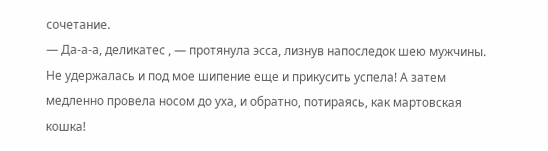сочетание.
— Да-а-а, деликатес , — протянула эсса, лизнув напоследок шею мужчины.
Не удержалась и под мое шипение еще и прикусить успела! А затем медленно провела носом до уха, и обратно, потираясь, как мартовская кошка!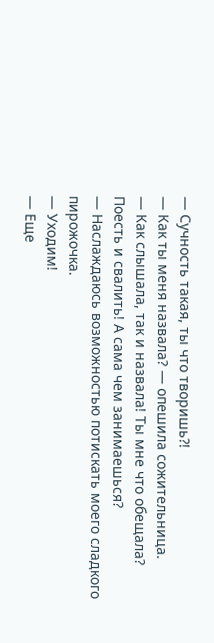— Сучность такая, ты что творишь⁈
— Как ты меня назвала? — опешила сожительница.
— Как слышала, так и назвала! Ты мне что обещала? Поесть и свалить! А сама чем занимаешься?
— Наслаждаюсь возможностью потискать моего сладкого пирожочка.
— Уходим!
— Еще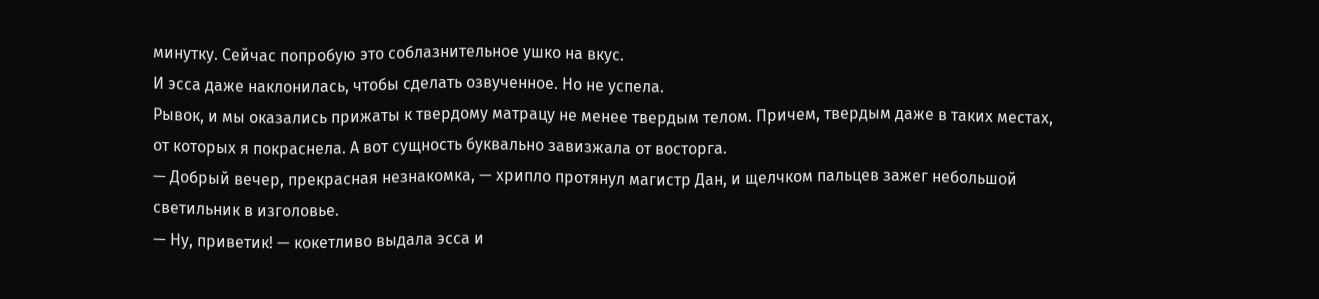минутку. Сейчас попробую это соблазнительное ушко на вкус.
И эсса даже наклонилась, чтобы сделать озвученное. Но не успела.
Рывок, и мы оказались прижаты к твердому матрацу не менее твердым телом. Причем, твердым даже в таких местах, от которых я покраснела. А вот сущность буквально завизжала от восторга.
— Добрый вечер, прекрасная незнакомка, — хрипло протянул магистр Дан, и щелчком пальцев зажег небольшой светильник в изголовье.
— Ну, приветик! — кокетливо выдала эсса и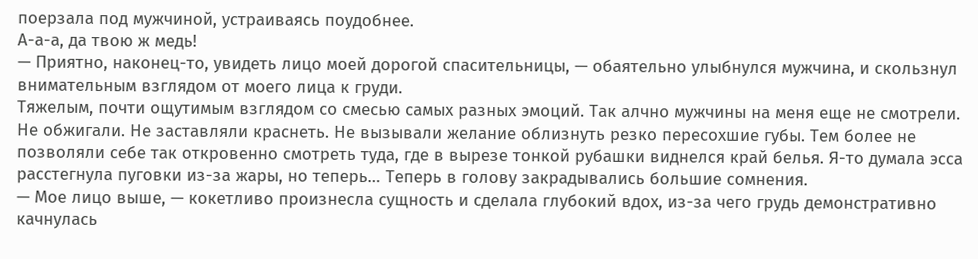поерзала под мужчиной, устраиваясь поудобнее.
А-а-а, да твою ж медь!
— Приятно, наконец-то, увидеть лицо моей дорогой спасительницы, — обаятельно улыбнулся мужчина, и скользнул внимательным взглядом от моего лица к груди.
Тяжелым, почти ощутимым взглядом со смесью самых разных эмоций. Так алчно мужчины на меня еще не смотрели. Не обжигали. Не заставляли краснеть. Не вызывали желание облизнуть резко пересохшие губы. Тем более не позволяли себе так откровенно смотреть туда, где в вырезе тонкой рубашки виднелся край белья. Я-то думала эсса расстегнула пуговки из-за жары, но теперь… Теперь в голову закрадывались большие сомнения.
— Мое лицо выше, — кокетливо произнесла сущность и сделала глубокий вдох, из-за чего грудь демонстративно качнулась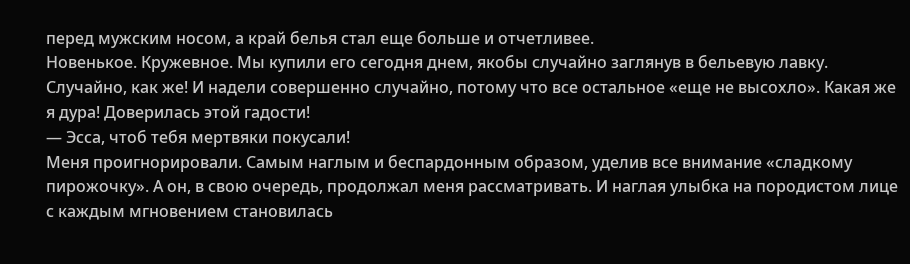перед мужским носом, а край белья стал еще больше и отчетливее.
Новенькое. Кружевное. Мы купили его сегодня днем, якобы случайно заглянув в бельевую лавку. Случайно, как же! И надели совершенно случайно, потому что все остальное «еще не высохло». Какая же я дура! Доверилась этой гадости!
— Эсса, чтоб тебя мертвяки покусали!
Меня проигнорировали. Самым наглым и беспардонным образом, уделив все внимание «сладкому пирожочку». А он, в свою очередь, продолжал меня рассматривать. И наглая улыбка на породистом лице с каждым мгновением становилась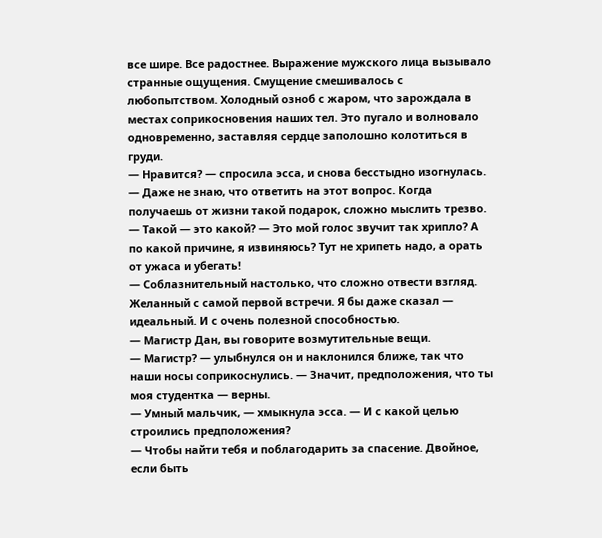все шире. Все радостнее. Выражение мужского лица вызывало странные ощущения. Смущение смешивалось с любопытством. Холодный озноб с жаром, что зарождала в местах соприкосновения наших тел. Это пугало и волновало одновременно, заставляя сердце заполошно колотиться в груди.
— Нравится? — спросила эсса, и снова бесстыдно изогнулась.
— Даже не знаю, что ответить на этот вопрос. Когда получаешь от жизни такой подарок, сложно мыслить трезво.
— Такой — это какой? — Это мой голос звучит так хрипло? А по какой причине, я извиняюсь? Тут не хрипеть надо, а орать от ужаса и убегать!
— Соблазнительный настолько, что сложно отвести взгляд. Желанный с самой первой встречи. Я бы даже сказал — идеальный. И с очень полезной способностью.
— Магистр Дан, вы говорите возмутительные вещи.
— Магистр? — улыбнулся он и наклонился ближе, так что наши носы соприкоснулись. — Значит, предположения, что ты моя студентка — верны.
— Умный мальчик, — хмыкнула эсса. — И с какой целью строились предположения?
— Чтобы найти тебя и поблагодарить за спасение. Двойное, если быть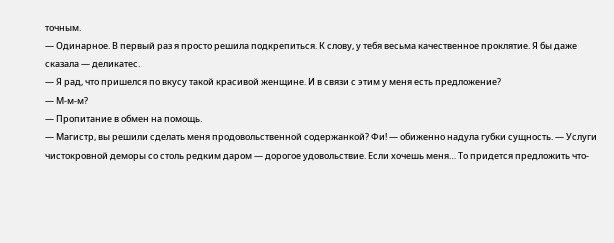точным.
— Одинарное. В первый раз я просто решила подкрепиться. К слову, у тебя весьма качественное проклятие. Я бы даже сказала — деликатес.
— Я рад, что пришелся по вкусу такой красивой женщине. И в связи с этим у меня есть предложение?
— М-м-м?
— Пропитание в обмен на помощь.
— Магистр, вы решили сделать меня продовольственной содержанкой? Фи! — обиженно надула губки сущность. — Услуги чистокровной деморы со столь редким даром — дорогое удовольствие. Если хочешь меня… То придется предложить что-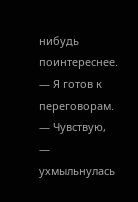нибудь поинтереснее.
— Я готов к переговорам.
— Чувствую, — ухмыльнулась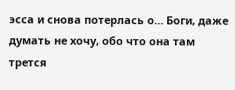эсса и снова потерлась о… Боги, даже думать не хочу, обо что она там трется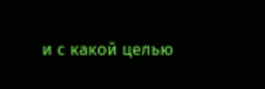и с какой целью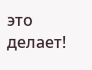это делает!